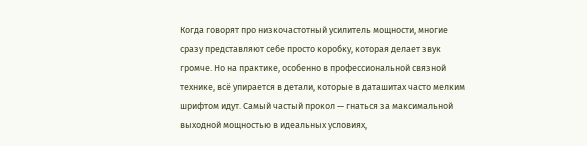Когда говорят про низкочастотный усилитель мощности, многие сразу представляют себе просто коробку, которая делает звук громче. Но на практике, особенно в профессиональной связной технике, всё упирается в детали, которые в даташитах часто мелким шрифтом идут. Самый частый прокол — гнаться за максимальной выходной мощностью в идеальных условиях,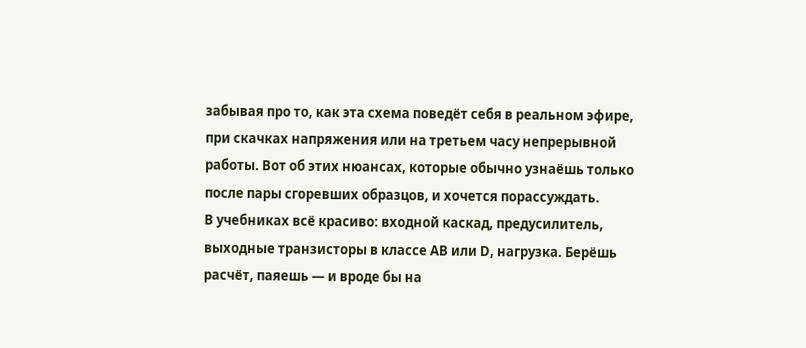забывая про то, как эта схема поведёт себя в реальном эфире, при скачках напряжения или на третьем часу непрерывной работы. Вот об этих нюансах, которые обычно узнаёшь только после пары сгоревших образцов, и хочется порассуждать.
В учебниках всё красиво: входной каскад, предусилитель, выходные транзисторы в классе AB или D, нагрузка. Берёшь расчёт, паяешь — и вроде бы на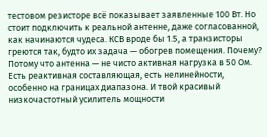тестовом резисторе всё показывает заявленные 100 Вт. Но стоит подключить к реальной антенне, даже согласованной, как начинаются чудеса. КСВ вроде бы 1.5, а транзисторы греются так, будто их задача — обогрев помещения. Почему? Потому что антенна — не чисто активная нагрузка в 50 Ом. Есть реактивная составляющая, есть нелинейности, особенно на границах диапазона. И твой красивый низкочастотный усилитель мощности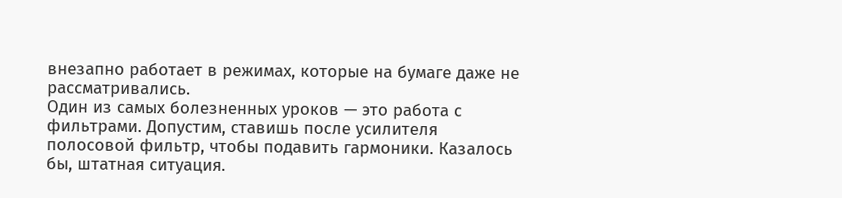внезапно работает в режимах, которые на бумаге даже не рассматривались.
Один из самых болезненных уроков — это работа с фильтрами. Допустим, ставишь после усилителя полосовой фильтр, чтобы подавить гармоники. Казалось бы, штатная ситуация.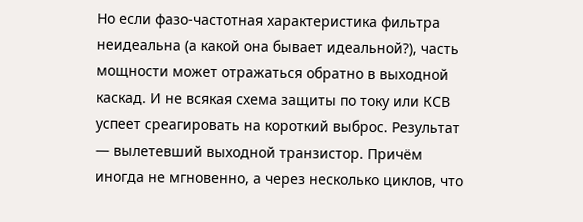Но если фазо-частотная характеристика фильтра неидеальна (а какой она бывает идеальной?), часть мощности может отражаться обратно в выходной каскад. И не всякая схема защиты по току или КСВ успеет среагировать на короткий выброс. Результат — вылетевший выходной транзистор. Причём иногда не мгновенно, а через несколько циклов, что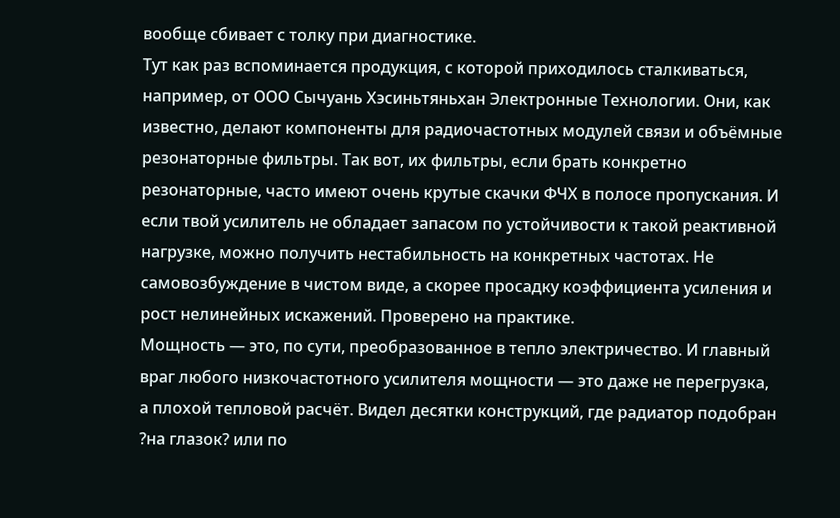вообще сбивает с толку при диагностике.
Тут как раз вспоминается продукция, с которой приходилось сталкиваться, например, от ООО Сычуань Хэсиньтяньхан Электронные Технологии. Они, как известно, делают компоненты для радиочастотных модулей связи и объёмные резонаторные фильтры. Так вот, их фильтры, если брать конкретно резонаторные, часто имеют очень крутые скачки ФЧХ в полосе пропускания. И если твой усилитель не обладает запасом по устойчивости к такой реактивной нагрузке, можно получить нестабильность на конкретных частотах. Не самовозбуждение в чистом виде, а скорее просадку коэффициента усиления и рост нелинейных искажений. Проверено на практике.
Мощность — это, по сути, преобразованное в тепло электричество. И главный враг любого низкочастотного усилителя мощности — это даже не перегрузка, а плохой тепловой расчёт. Видел десятки конструкций, где радиатор подобран ?на глазок? или по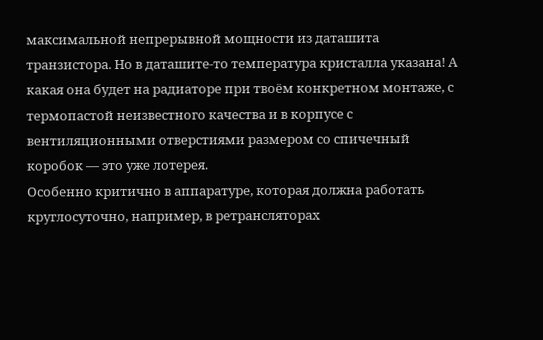максимальной непрерывной мощности из даташита транзистора. Но в даташите-то температура кристалла указана! А какая она будет на радиаторе при твоём конкретном монтаже, с термопастой неизвестного качества и в корпусе с вентиляционными отверстиями размером со спичечный коробок — это уже лотерея.
Особенно критично в аппаратуре, которая должна работать круглосуточно, например, в ретрансляторах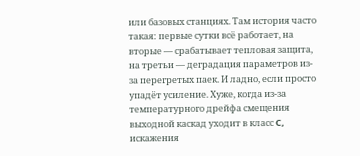или базовых станциях. Там история часто такая: первые сутки всё работает, на вторые — срабатывает тепловая защита, на третьи — деградация параметров из-за перегретых паек. И ладно, если просто упадёт усиление. Хуже, когда из-за температурного дрейфа смещения выходной каскад уходит в класс C, искажения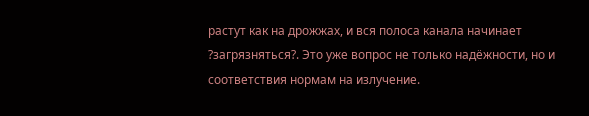растут как на дрожжах, и вся полоса канала начинает ?загрязняться?. Это уже вопрос не только надёжности, но и соответствия нормам на излучение.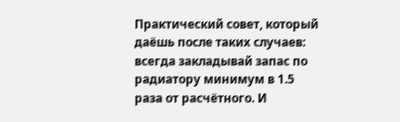Практический совет, который даёшь после таких случаев: всегда закладывай запас по радиатору минимум в 1.5 раза от расчётного. И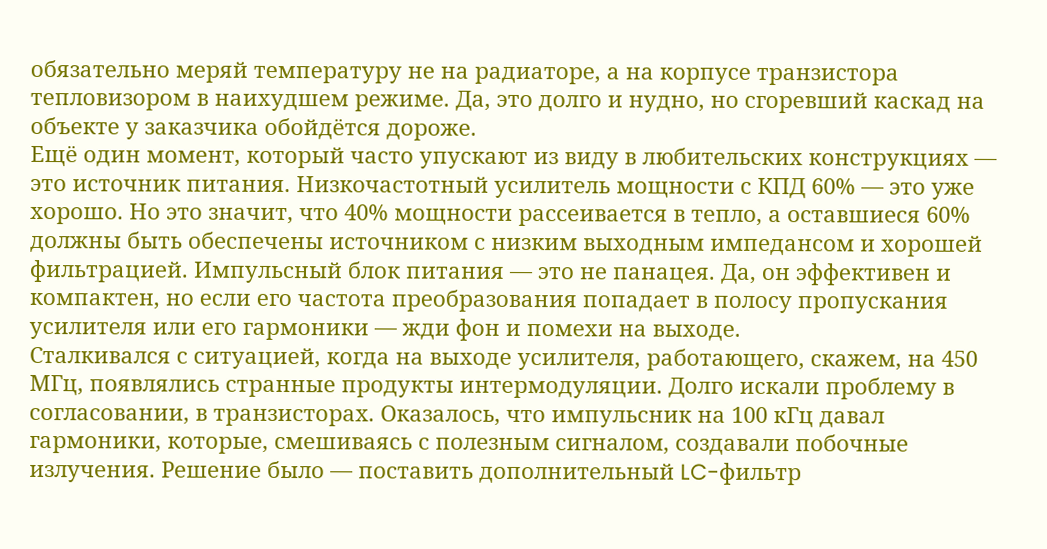обязательно меряй температуру не на радиаторе, а на корпусе транзистора тепловизором в наихудшем режиме. Да, это долго и нудно, но сгоревший каскад на объекте у заказчика обойдётся дороже.
Ещё один момент, который часто упускают из виду в любительских конструкциях — это источник питания. Низкочастотный усилитель мощности с КПД 60% — это уже хорошо. Но это значит, что 40% мощности рассеивается в тепло, а оставшиеся 60% должны быть обеспечены источником с низким выходным импедансом и хорошей фильтрацией. Импульсный блок питания — это не панацея. Да, он эффективен и компактен, но если его частота преобразования попадает в полосу пропускания усилителя или его гармоники — жди фон и помехи на выходе.
Сталкивался с ситуацией, когда на выходе усилителя, работающего, скажем, на 450 МГц, появлялись странные продукты интермодуляции. Долго искали проблему в согласовании, в транзисторах. Оказалось, что импульсник на 100 кГц давал гармоники, которые, смешиваясь с полезным сигналом, создавали побочные излучения. Решение было — поставить дополнительный LC-фильтр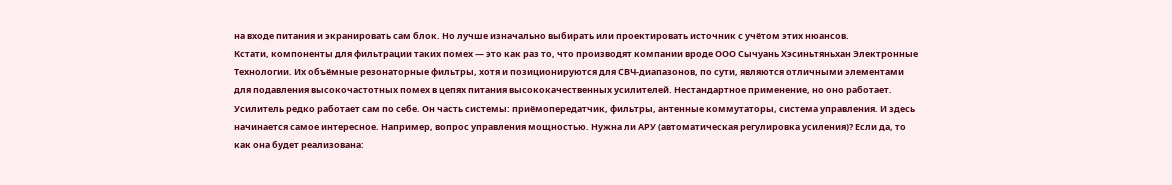на входе питания и экранировать сам блок. Но лучше изначально выбирать или проектировать источник с учётом этих нюансов.
Кстати, компоненты для фильтрации таких помех — это как раз то, что производят компании вроде ООО Сычуань Хэсиньтяньхан Электронные Технологии. Их объёмные резонаторные фильтры, хотя и позиционируются для СВЧ-диапазонов, по сути, являются отличными элементами для подавления высокочастотных помех в цепях питания высококачественных усилителей. Нестандартное применение, но оно работает.
Усилитель редко работает сам по себе. Он часть системы: приёмопередатчик, фильтры, антенные коммутаторы, система управления. И здесь начинается самое интересное. Например, вопрос управления мощностью. Нужна ли АРУ (автоматическая регулировка усиления)? Если да, то как она будет реализована: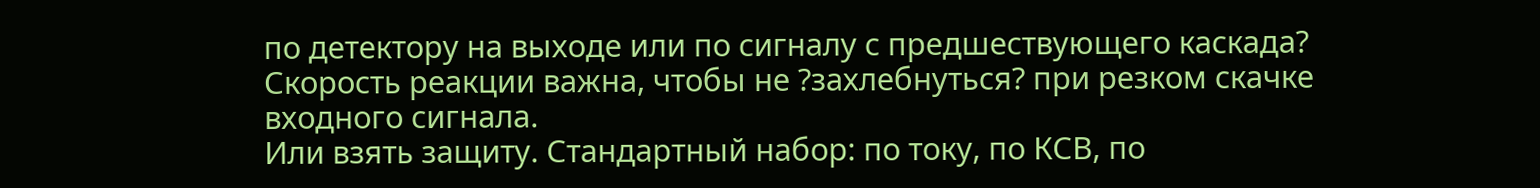по детектору на выходе или по сигналу с предшествующего каскада? Скорость реакции важна, чтобы не ?захлебнуться? при резком скачке входного сигнала.
Или взять защиту. Стандартный набор: по току, по КСВ, по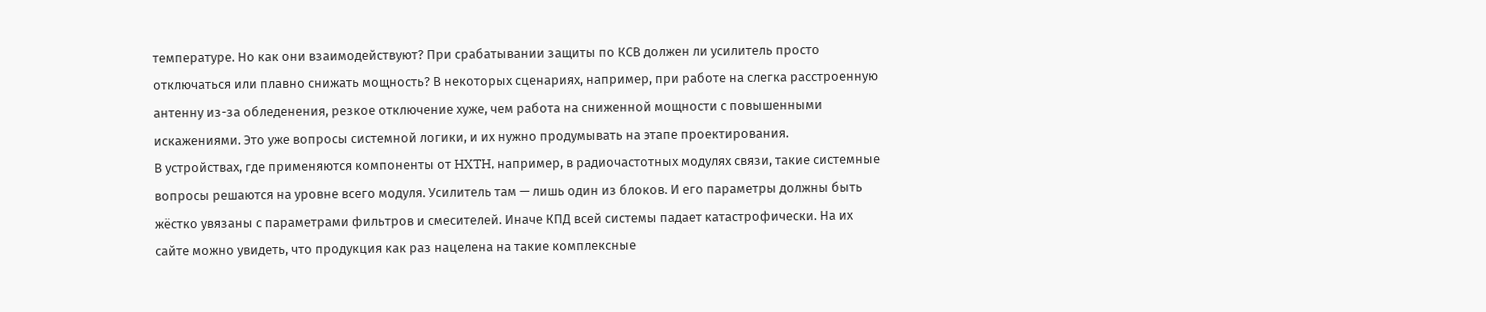температуре. Но как они взаимодействуют? При срабатывании защиты по КСВ должен ли усилитель просто отключаться или плавно снижать мощность? В некоторых сценариях, например, при работе на слегка расстроенную антенну из-за обледенения, резкое отключение хуже, чем работа на сниженной мощности с повышенными искажениями. Это уже вопросы системной логики, и их нужно продумывать на этапе проектирования.
В устройствах, где применяются компоненты от HXTH, например, в радиочастотных модулях связи, такие системные вопросы решаются на уровне всего модуля. Усилитель там — лишь один из блоков. И его параметры должны быть жёстко увязаны с параметрами фильтров и смесителей. Иначе КПД всей системы падает катастрофически. На их сайте можно увидеть, что продукция как раз нацелена на такие комплексные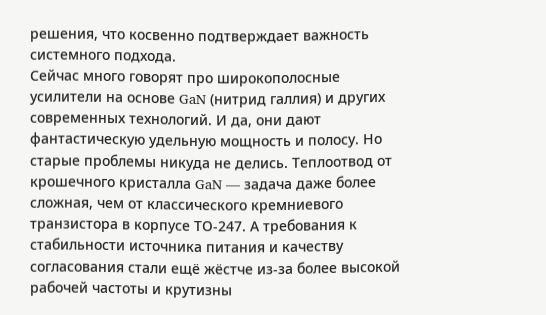решения, что косвенно подтверждает важность системного подхода.
Сейчас много говорят про широкополосные усилители на основе GaN (нитрид галлия) и других современных технологий. И да, они дают фантастическую удельную мощность и полосу. Но старые проблемы никуда не делись. Теплоотвод от крошечного кристалла GaN — задача даже более сложная, чем от классического кремниевого транзистора в корпусе ТО-247. А требования к стабильности источника питания и качеству согласования стали ещё жёстче из-за более высокой рабочей частоты и крутизны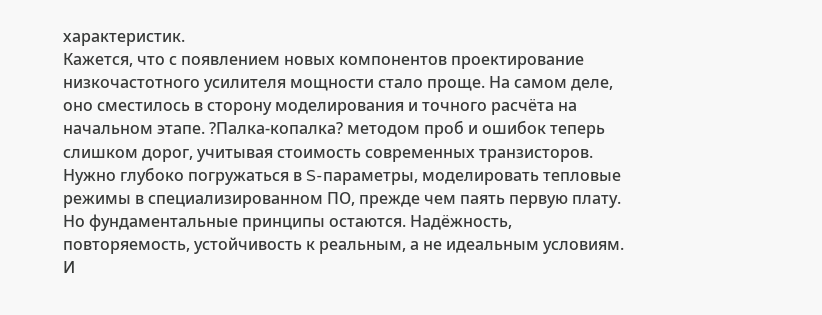характеристик.
Кажется, что с появлением новых компонентов проектирование низкочастотного усилителя мощности стало проще. На самом деле, оно сместилось в сторону моделирования и точного расчёта на начальном этапе. ?Палка-копалка? методом проб и ошибок теперь слишком дорог, учитывая стоимость современных транзисторов. Нужно глубоко погружаться в S-параметры, моделировать тепловые режимы в специализированном ПО, прежде чем паять первую плату.
Но фундаментальные принципы остаются. Надёжность, повторяемость, устойчивость к реальным, а не идеальным условиям. И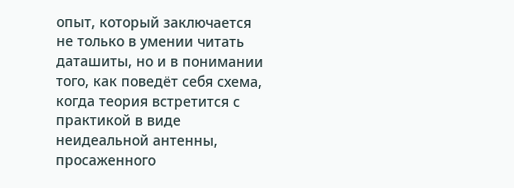опыт, который заключается не только в умении читать даташиты, но и в понимании того, как поведёт себя схема, когда теория встретится с практикой в виде неидеальной антенны, просаженного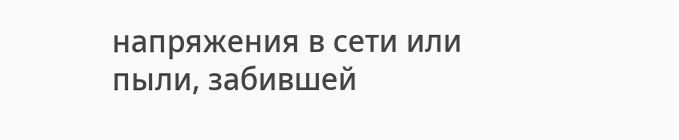напряжения в сети или пыли, забившей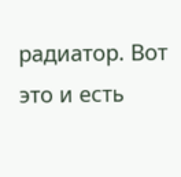радиатор. Вот это и есть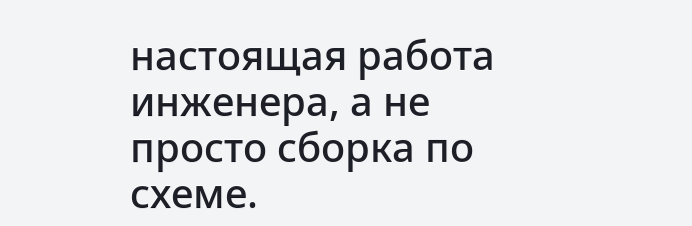настоящая работа инженера, а не просто сборка по схеме.